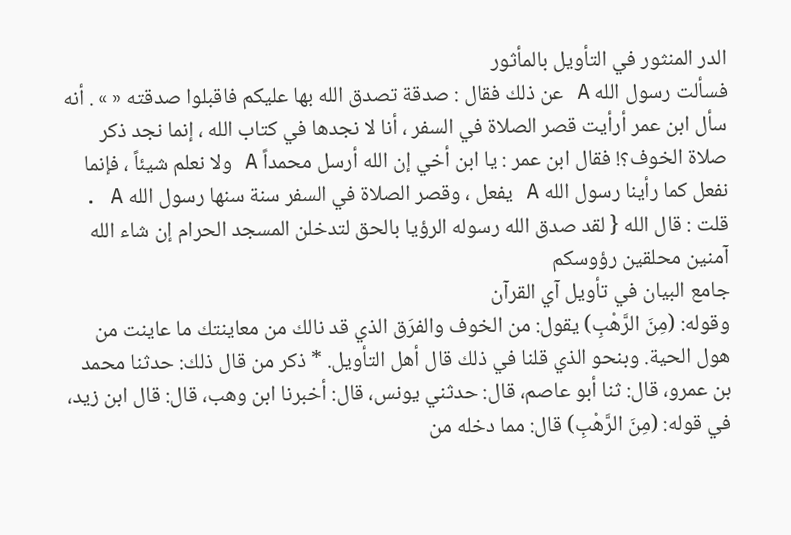الدر المنثور في التأويل بالمأثور
فسألت رسول الله A عن ذلك فقال : صدقة تصدق الله بها عليكم فاقبلوا صدقته « » . أنه سأل ابن عمر أرأيت قصر الصلاة في السفر ، أنا لا نجدها في كتاب الله ، إنما نجد ذكر صلاة الخوف؟! فقال ابن عمر : يا ابن أخي إن الله أرسل محمداً A ولا نعلم شيئاً ، فإنما نفعل كما رأينا رسول الله A يفعل ، وقصر الصلاة في السفر سنة سنها رسول الله A . قلت : قال الله { لقد صدق الله رسوله الرؤيا بالحق لتدخلن المسجد الحرام إن شاء الله آمنين محلقين رؤوسكم
جامع البيان في تأويل آي القرآن
وقوله: (مِنَ الرَّهْبِ) يقول: من الخوف والفرَق الذي قد نالك من معاينتك ما عاينت من هول الحية. وبنحو الذي قلنا في ذلك قال أهل التأويل. * ذكر من قال ذلك: حدثنا محمد بن عمرو، قال: ثنا أبو عاصم، قال: حدثني يونس، قال: أخبرنا ابن وهب، قال: قال ابن زيد، في قوله: (مِنَ الرَّهْبِ) قال: مما دخله من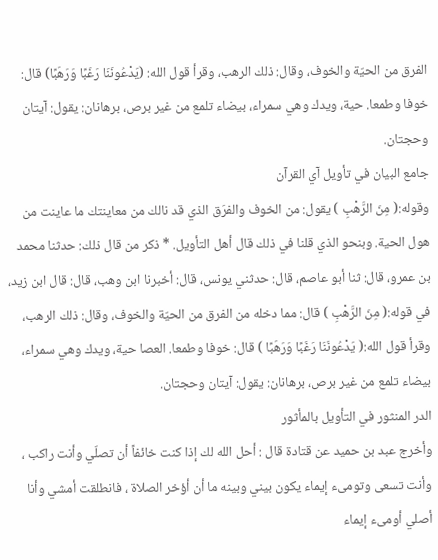الفرق من الحيّة والخوف، وقال: ذلك الرهب، وقرأ قول الله: (يَدْعُونَنَا رَغَبًا وَرَهَبًا) قال: خوفا وطمعا. حية، ويدك وهي سمراء، بيضاء تلمع من غير برص، برهانان: يقول: آيتان وحجتان.
جامع البيان في تأويل آي القرآن
وقوله:( مِنَ الرَّهْبِ ) يقول: من الخوف والفرَق الذي قد نالك من معاينتك ما عاينت من هول الحية. وبنحو الذي قلنا في ذلك قال أهل التأويل. * ذكر من قال ذلك: حدثنا محمد بن عمرو، قال: ثنا أبو عاصم، قال: حدثني يونس، قال: أخبرنا ابن وهب، قال: قال ابن زيد، في قوله:( مِنَ الرَّهْبِ ) قال: مما دخله من الفرق من الحيّة والخوف، وقال: ذلك الرهب، وقرأ قول الله:( يَدْعُونَنَا رَغَبًا وَرَهَبًا ) قال: خوفا وطمعا. العصا حية، ويدك وهي سمراء، بيضاء تلمع من غير برص، برهانان: يقول: آيتان وحجتان.
الدر المنثور في التأويل بالمأثور
وأخرج عبد بن حميد عن قتادة قال : أحل الله لك إذا كنت خائفاً أن تصلّي وأنت راكب ، وأنت تسعى وتومىء إيماء يكون بيني وبينه ما أن أؤخر الصلاة ، فانطلقت أمشي وأنا أصلي أومىء إيماء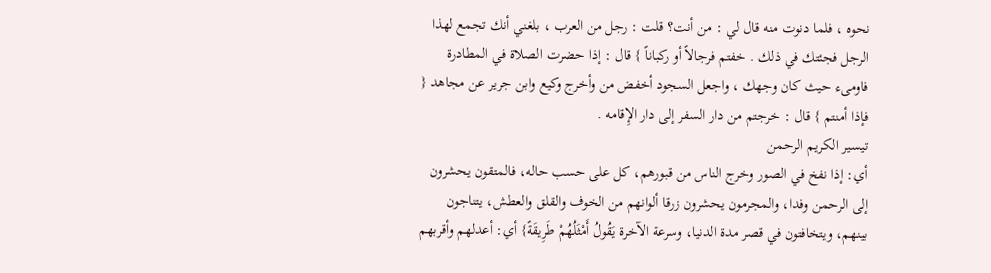نحوه ، فلما دنوت منه قال لي : من أنت؟ قلت : رجل من العرب ، بلغني أنك تجمع لهذا الرجل فجئتك في ذلك . خفتم فرجالاً أو ركباناً } قال : إذا حضرت الصلاة في المطادرة فاومىء حيث كان وجهك ، واجعل السجود أخفض من وأخرج وكيع وابن جرير عن مجاهد { فإذا أمنتم } قال : خرجتم من دار السفر إلى دار الإِقامه .
تيسير الكريم الرحمن
أي: إذا نفخ في الصور وخرج الناس من قبورهم، كل على حسب حاله، فالمتقون يحشرون إلى الرحمن وفدا، والمجرمون يحشرون زرقا ألوانهم من الخوف والقلق والعطش، يتناجون بينهم، ويتخافتون في قصر مدة الدنيا، وسرعة الآخرة يَقُولُ أَمْثَلُهُمْ طَرِيقَةً} أي: أعدلهم وأقربهم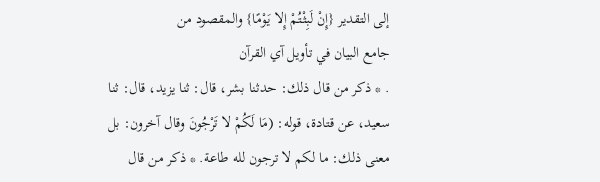إلى التقدير {إِنْ لَبِثْتُمْ إِلا يَوْمًا} والمقصود من
جامع البيان في تأويل آي القرآن
. * ذكر من قال ذلك: حدثنا بشر، قال: ثنا يزيد، قال: ثنا سعيد، عن قتادة، قوله: (مَا لَكُمْ لا تَرْجُونَ وقال آخرون: بل معنى ذلك: ما لكم لا ترجون لله طاعة. * ذكر من قال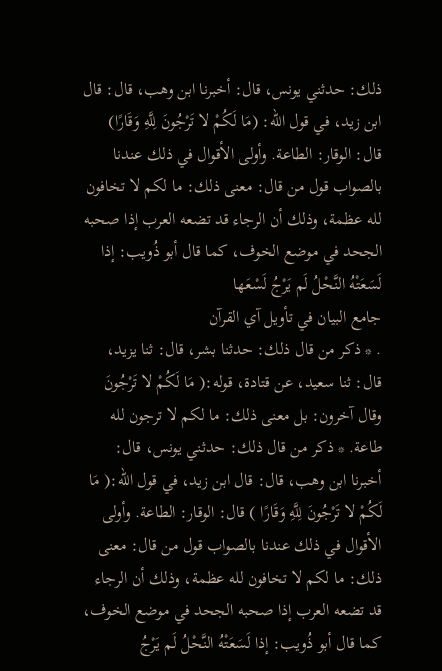ذلك: حدثني يونس، قال: أخبرنا ابن وهب، قال: قال ابن زيد، في قول الله: (مَا لَكُمْ لا تَرْجُونَ لِلَّهِ وَقَارًا) قال: الوقار: الطاعة. وأولى الأقوال في ذلك عندنا بالصواب قول من قال: معنى ذلك: ما لكم لا تخافون لله عظمة، وذلك أن الرجاء قد تضعه العرب إذا صحبه الجحد في موضع الخوف، كما قال أبو ذُويب: إذا لَسَعَتْهُ النَّحْلُ لَم يَرْجُ لَسْعَها
جامع البيان في تأويل آي القرآن
. * ذكر من قال ذلك: حدثنا بشر، قال: ثنا يزيد، قال: ثنا سعيد، عن قتادة، قوله:( مَا لَكُمْ لا تَرْجُونَ وقال آخرون: بل معنى ذلك: ما لكم لا ترجون لله طاعة. * ذكر من قال ذلك: حدثني يونس، قال: أخبرنا ابن وهب، قال: قال ابن زيد، في قول الله:( مَا لَكُمْ لا تَرْجُونَ لِلَّهِ وَقَارًا ) قال: الوقار: الطاعة. وأولى الأقوال في ذلك عندنا بالصواب قول من قال: معنى ذلك: ما لكم لا تخافون لله عظمة، وذلك أن الرجاء قد تضعه العرب إذا صحبه الجحد في موضع الخوف، كما قال أبو ذُويب: إذا لَسَعَتْهُ النَّحْلُ لَم يَرْجُ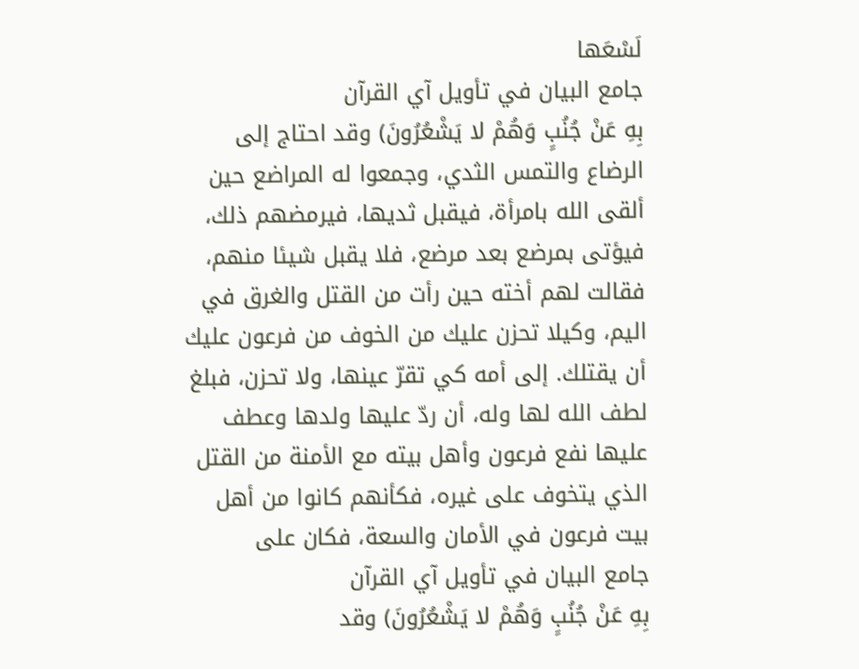لَسْعَها
جامع البيان في تأويل آي القرآن
بِهِ عَنْ جُنُبٍ وَهُمْ لا يَشْعُرُونَ) وقد احتاج إلى الرضاع والتمس الثدي، وجمعوا له المراضع حين ألقى الله بامرأة، فيقبل ثديها، فيرمضهم ذلك، فيؤتى بمرضع بعد مرضع، فلا يقبل شيئا منهم، فقالت لهم أخته حين رأت من القتل والغرق في اليم، وكيلا تحزن عليك من الخوف من فرعون عليك أن يقتلك. إلى أمه كي تقرّ عينها، ولا تحزن، فبلغ لطف الله لها وله، أن ردّ عليها ولدها وعطف عليها نفع فرعون وأهل بيته مع الأمنة من القتل الذي يتخوف على غيره، فكأنهم كانوا من أهل بيت فرعون في الأمان والسعة، فكان على
جامع البيان في تأويل آي القرآن
بِهِ عَنْ جُنُبٍ وَهُمْ لا يَشْعُرُونَ) وقد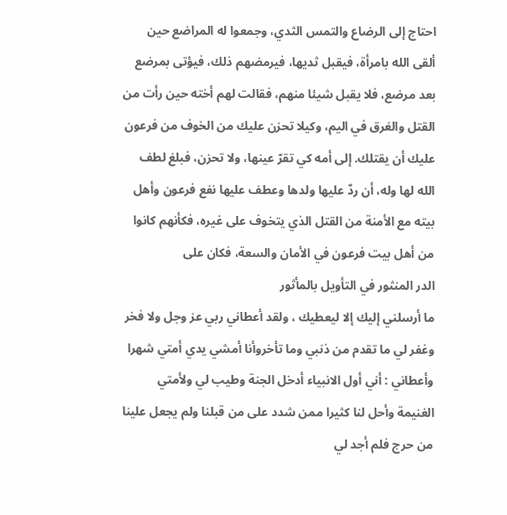احتاج إلى الرضاع والتمس الثدي، وجمعوا له المراضع حين ألقى الله بامرأة، فيقبل ثديها، فيرمضهم ذلك، فيؤتى بمرضع بعد مرضع، فلا يقبل شيئا منهم، فقالت لهم أخته حين رأت من القتل والغرق في اليم، وكيلا تحزن عليك من الخوف من فرعون عليك أن يقتلك. إلى أمه كي تقرّ عينها، ولا تحزن، فبلغ لطف الله لها وله، أن ردّ عليها ولدها وعطف عليها نفع فرعون وأهل بيته مع الأمنة من القتل الذي يتخوف على غيره، فكأنهم كانوا من أهل بيت فرعون في الأمان والسعة، فكان على
الدر المنثور في التأويل بالمأثور
ما أرسلني إليك إلا ليعطيك ، ولقد أعطاني ربي عز وجل ولا فخر وغفر لي ما تقدم من ذنبي وما تأخروأنا أمشي يدي أمتي شهرا وأعطاني : أني أول الانبياء أدخل الجنة وطيب لي ولأمتي الغنيمة وأحل لنا كثيرا ممن شدد على من قبلنا ولم يجعل علينا من حرج فلم أجد لي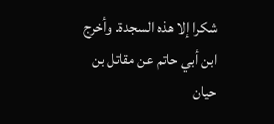شكرا إلا هذه السجدة. وأخرج ابن أبي حاتم عن مقاتل بن حيان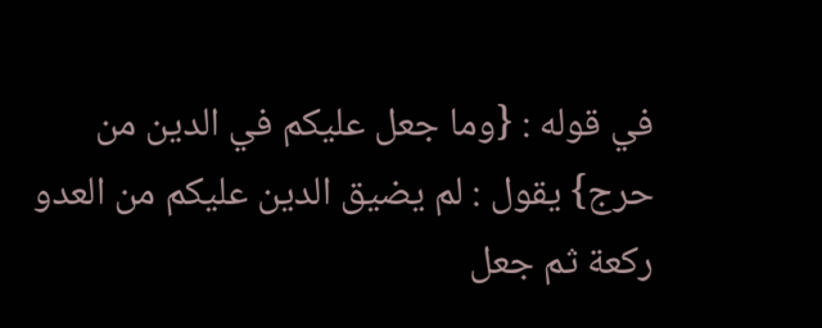في قوله : {وما جعل عليكم في الدين من حرج} يقول : لم يضيق الدين عليكم من العدو ركعة ثم جعل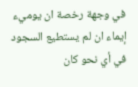في وجهة رخصة ان يوميء إيماء ان لم يستطيع السجود في أي نحو كان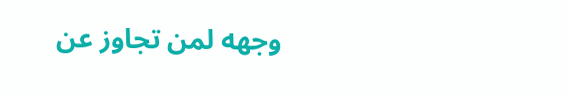وجهه لمن تجاوز عن